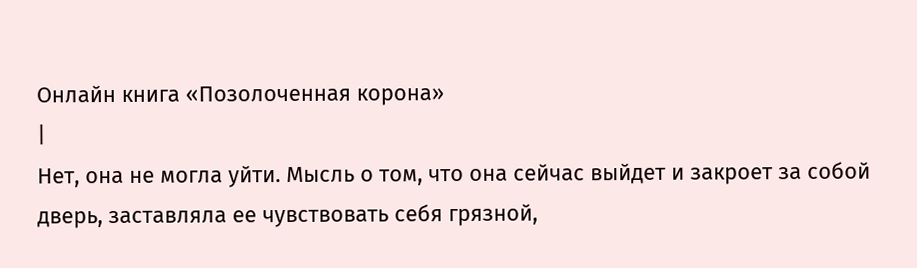Онлайн книга «Позолоченная корона»
|
Нет, она не могла уйти. Мысль о том, что она сейчас выйдет и закроет за собой дверь, заставляла ее чувствовать себя грязной,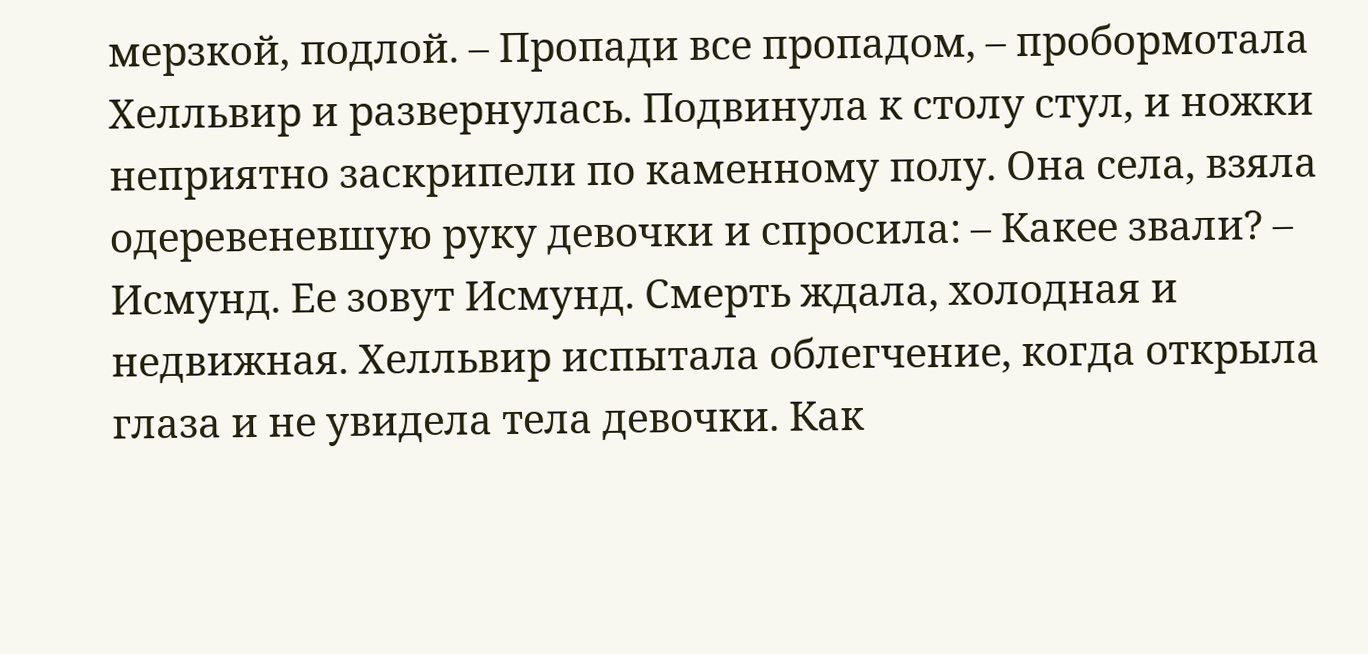мерзкой, подлой. – Пропади все пропадом, – пробормотала Хелльвир и развернулась. Подвинула к столу стул, и ножки неприятно заскрипели по каменному полу. Она села, взяла одеревеневшую руку девочки и спросила: – Какее звали? – Исмунд. Ее зовут Исмунд. Смерть ждала, холодная и недвижная. Хелльвир испытала облегчение, когда открыла глаза и не увидела тела девочки. Как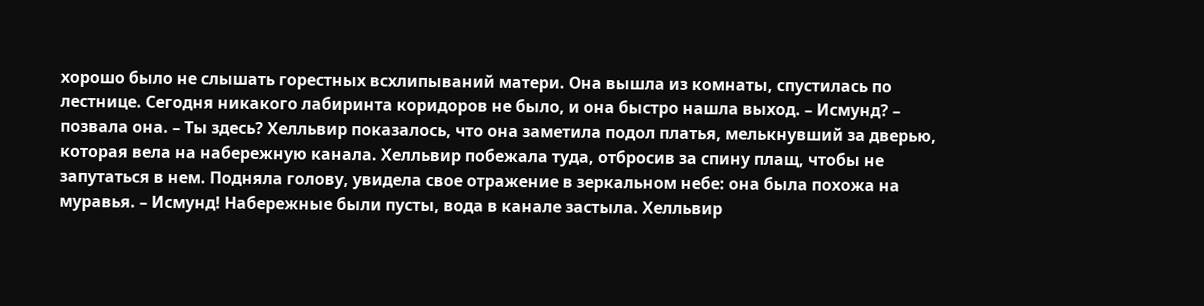хорошо было не слышать горестных всхлипываний матери. Она вышла из комнаты, спустилась по лестнице. Сегодня никакого лабиринта коридоров не было, и она быстро нашла выход. – Исмунд? – позвала она. – Ты здесь? Хелльвир показалось, что она заметила подол платья, мелькнувший за дверью, которая вела на набережную канала. Хелльвир побежала туда, отбросив за спину плащ, чтобы не запутаться в нем. Подняла голову, увидела свое отражение в зеркальном небе: она была похожа на муравья. – Исмунд! Набережные были пусты, вода в канале застыла. Хелльвир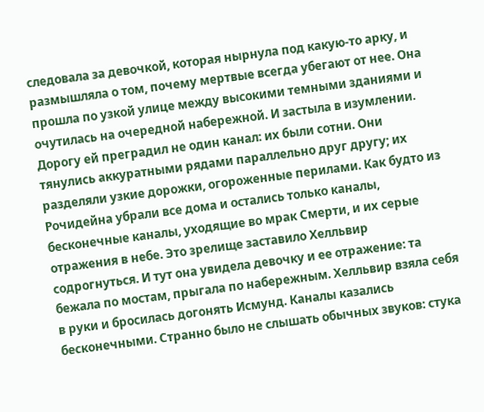следовала за девочкой, которая нырнула под какую-то арку, и размышляла о том, почему мертвые всегда убегают от нее. Она прошла по узкой улице между высокими темными зданиями и очутилась на очередной набережной. И застыла в изумлении. Дорогу ей преградил не один канал: их были сотни. Они тянулись аккуратными рядами параллельно друг другу; их разделяли узкие дорожки, огороженные перилами. Как будто из Рочидейна убрали все дома и остались только каналы, бесконечные каналы, уходящие во мрак Смерти, и их серые отражения в небе. Это зрелище заставило Хелльвир содрогнуться. И тут она увидела девочку и ее отражение: та бежала по мостам, прыгала по набережным. Хелльвир взяла себя в руки и бросилась догонять Исмунд. Каналы казались бесконечными. Странно было не слышать обычных звуков: стука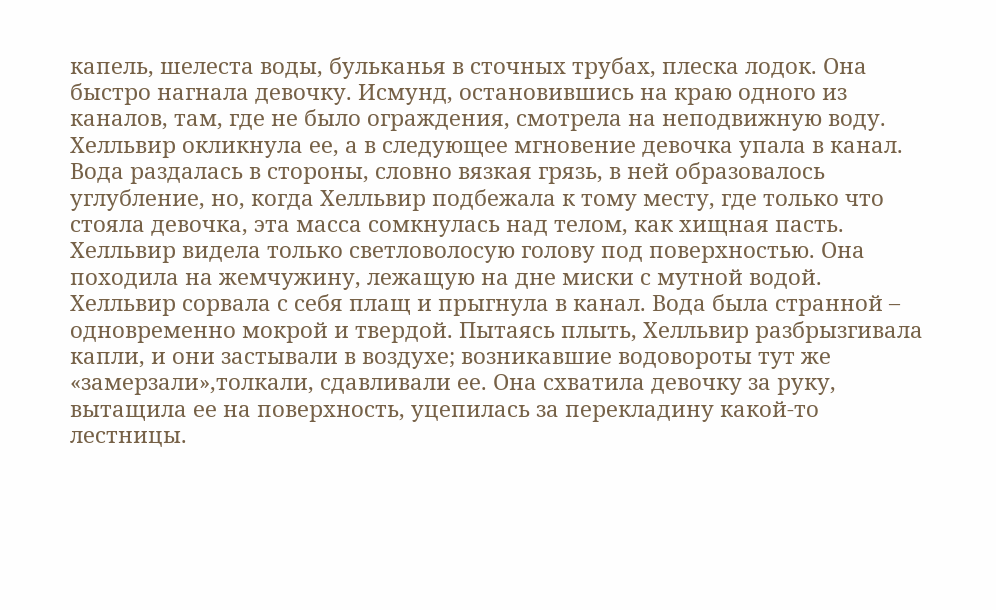капель, шелеста воды, бульканья в сточных трубах, плеска лодок. Она быстро нагнала девочку. Исмунд, остановившись на краю одного из каналов, там, где не было ограждения, смотрела на неподвижную воду. Хелльвир окликнула ее, а в следующее мгновение девочка упала в канал. Вода раздалась в стороны, словно вязкая грязь, в ней образовалось углубление, но, когда Хелльвир подбежала к тому месту, где только что стояла девочка, эта масса сомкнулась над телом, как хищная пасть. Хелльвир видела только светловолосую голову под поверхностью. Она походила на жемчужину, лежащую на дне миски с мутной водой. Хелльвир сорвала с себя плащ и прыгнула в канал. Вода была странной – одновременно мокрой и твердой. Пытаясь плыть, Хелльвир разбрызгивала капли, и они застывали в воздухе; возникавшие водовороты тут же «замерзали»,толкали, сдавливали ее. Она схватила девочку за руку, вытащила ее на поверхность, уцепилась за перекладину какой-то лестницы.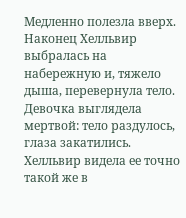Медленно полезла вверх. Наконец Хелльвир выбралась на набережную и, тяжело дыша, перевернула тело. Девочка выглядела мертвой: тело раздулось, глаза закатились. Хелльвир видела ее точно такой же в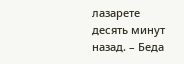лазарете десять минут назад. – Беда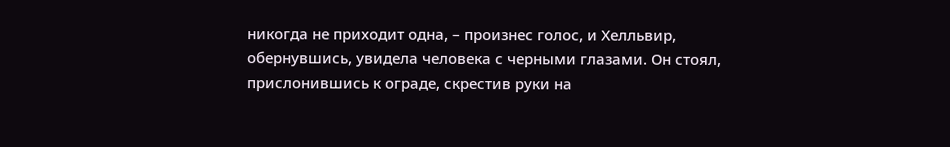никогда не приходит одна, – произнес голос, и Хелльвир, обернувшись, увидела человека с черными глазами. Он стоял, прислонившись к ограде, скрестив руки на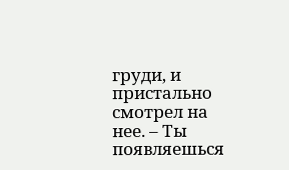груди, и пристально смотрел на нее. – Ты появляешься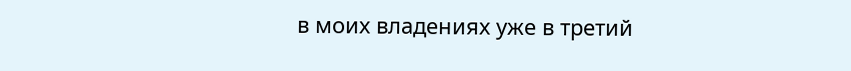в моих владениях уже в третий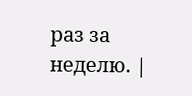раз за неделю. |